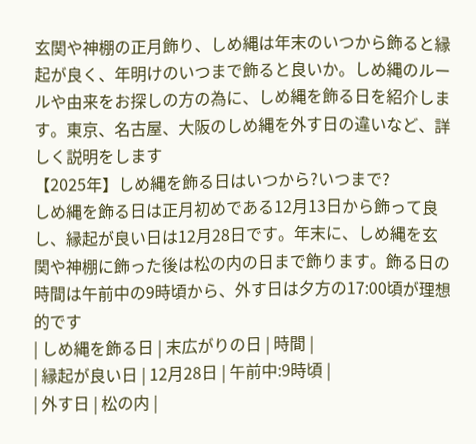玄関や神棚の正月飾り、しめ縄は年末のいつから飾ると縁起が良く、年明けのいつまで飾ると良いか。しめ縄のルールや由来をお探しの方の為に、しめ縄を飾る日を紹介します。東京、名古屋、大阪のしめ縄を外す日の違いなど、詳しく説明をします
【2025年】しめ縄を飾る日はいつから?いつまで?
しめ縄を飾る日は正月初めである12月13日から飾って良し、縁起が良い日は12月28日です。年末に、しめ縄を玄関や神棚に飾った後は松の内の日まで飾ります。飾る日の時間は午前中の9時頃から、外す日は夕方の17:00頃が理想的です
| しめ縄を飾る日 | 末広がりの日 | 時間 |
| 縁起が良い日 | 12月28日 | 午前中:9時頃 |
| 外す日 | 松の内 |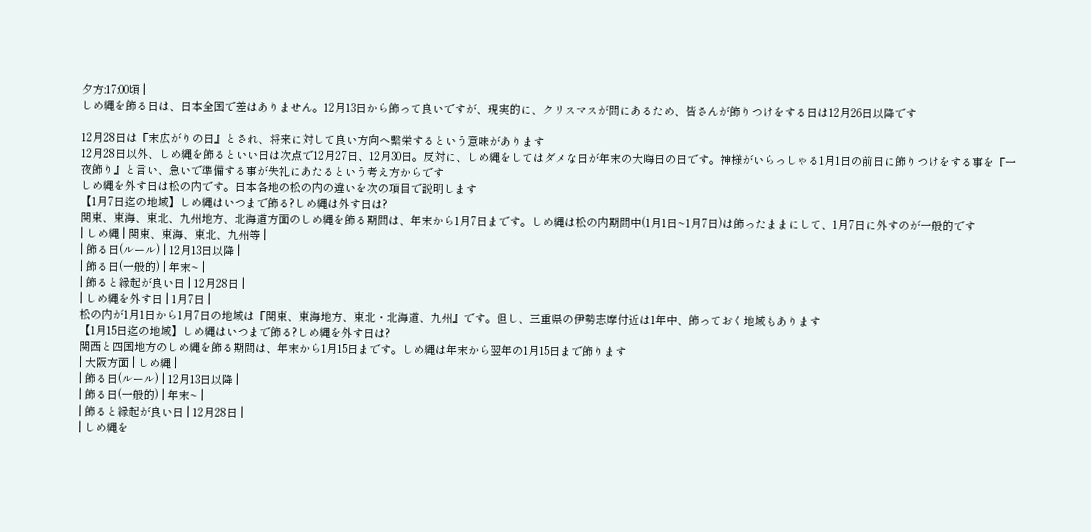夕方:17:00頃 |
しめ縄を飾る日は、日本全国で差はありません。12月13日から飾って良いですが、現実的に、クリスマスが間にあるため、皆さんが飾りつけをする日は12月26日以降です

12月28日は『末広がりの日』とされ、将来に対して良い方向へ繫栄するという意味があります
12月28日以外、しめ縄を飾るといい日は次点で12月27日、12月30日。反対に、しめ縄をしてはダメな日が年末の大晦日の日です。神様がいらっしゃる1月1日の前日に飾りつけをする事を『一夜飾り』と言い、急いで準備する事が失礼にあたるという考え方からです
しめ縄を外す日は松の内です。日本各地の松の内の違いを次の項目で説明します
【1月7日迄の地域】しめ縄はいつまで飾る?しめ縄は外す日は?
関東、東海、東北、九州地方、北海道方面のしめ縄を飾る期間は、年末から1月7日まです。しめ縄は松の内期間中(1月1日~1月7日)は飾ったままにして、1月7日に外すのが一般的です
| しめ縄 | 関東、東海、東北、九州等 |
| 飾る日(ルール) | 12月13日以降 |
| 飾る日(一般的) | 年末~ |
| 飾ると縁起が良い日 | 12月28日 |
| しめ縄を外す日 | 1月7日 |
松の内が1月1日から1月7日の地域は『関東、東海地方、東北・北海道、九州』です。但し、三重県の伊勢志摩付近は1年中、飾っておく地域もあります
【1月15日迄の地域】しめ縄はいつまで飾る?しめ縄を外す日は?
関西と四国地方のしめ縄を飾る期間は、年末から1月15日まです。しめ縄は年末から翌年の1月15日まで飾ります
| 大阪方面 | しめ縄 |
| 飾る日(ルール) | 12月13日以降 |
| 飾る日(一般的) | 年末~ |
| 飾ると縁起が良い日 | 12月28日 |
| しめ縄を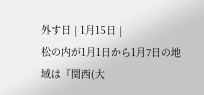外す日 | 1月15日 |
松の内が1月1日から1月7日の地域は『関西(大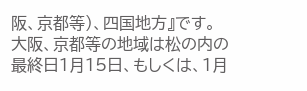阪、京都等)、四国地方』です。
大阪、京都等の地域は松の内の最終日1月15日、もしくは、1月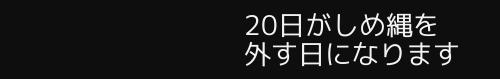20日がしめ縄を外す日になります